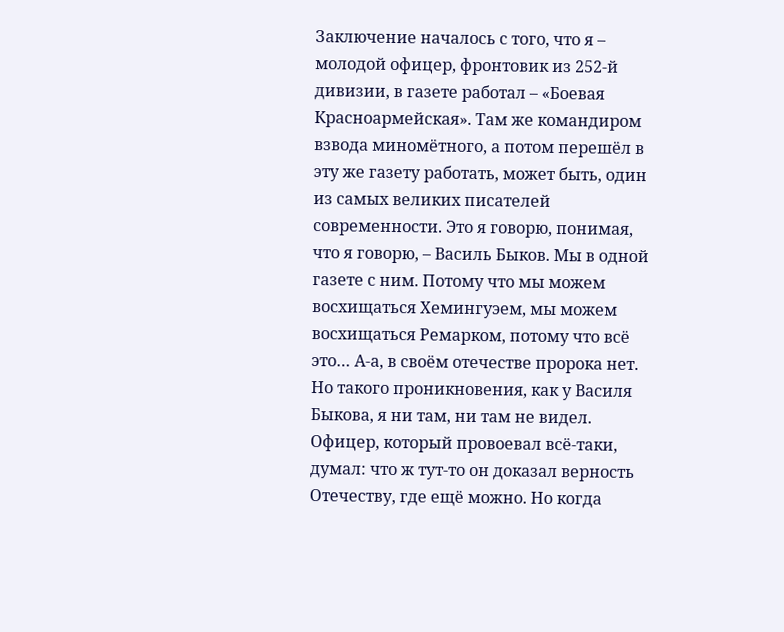Заключение началось с того, что я – молодой офицер, фронтовик из 252-й дивизии, в газете работал – «Боевая Красноармейская». Там же командиром взвода миномётного, а потом перешёл в эту же газету работать, может быть, один из самых великих писателей современности. Это я говорю, понимая, что я говорю, – Василь Быков. Мы в одной газете с ним. Потому что мы можем восхищаться Хемингуэем, мы можем восхищаться Ремарком, потому что всё это… А-а, в своём отечестве пророка нет. Но такого проникновения, как у Василя Быкова, я ни там, ни там не видел. Офицер, который провоевал всё-таки, думал: что ж тут-то он доказал верность Отечеству, где ещё можно. Но когда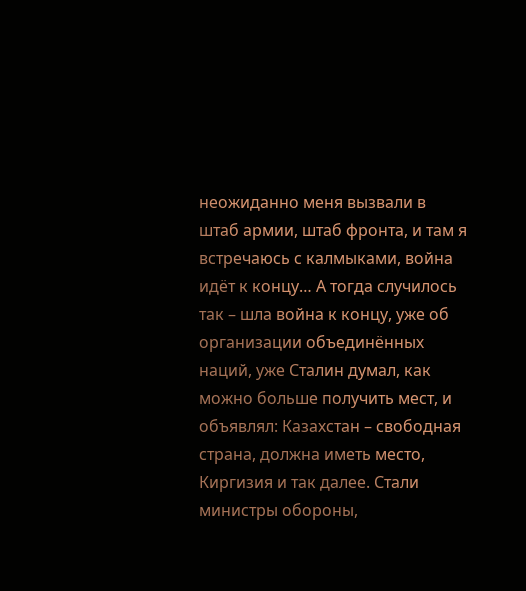неожиданно меня вызвали в штаб армии, штаб фронта, и там я встречаюсь с калмыками, война идёт к концу… А тогда случилось так – шла война к концу, уже об организации объединённых наций, уже Сталин думал, как можно больше получить мест, и объявлял: Казахстан – свободная страна, должна иметь место, Киргизия и так далее. Стали министры обороны,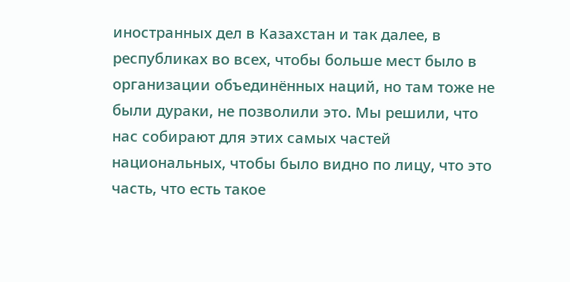иностранных дел в Казахстан и так далее, в республиках во всех, чтобы больше мест было в организации объединённых наций, но там тоже не были дураки, не позволили это. Мы решили, что нас собирают для этих самых частей национальных, чтобы было видно по лицу, что это часть, что есть такое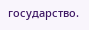государство.